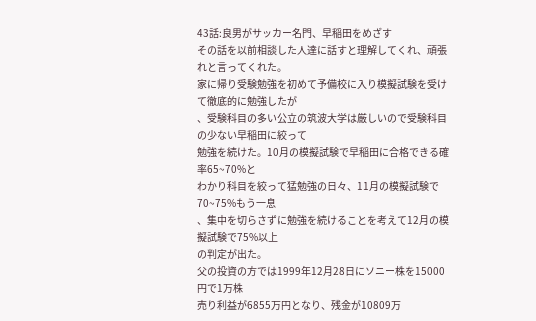43話:良男がサッカー名門、早稲田をめざす
その話を以前相談した人達に話すと理解してくれ、頑張れと言ってくれた。
家に帰り受験勉強を初めて予備校に入り模擬試験を受けて徹底的に勉強したが
、受験科目の多い公立の筑波大学は厳しいので受験科目の少ない早稲田に絞って
勉強を続けた。10月の模擬試験で早稲田に合格できる確率65~70%と
わかり科目を絞って猛勉強の日々、11月の模擬試験で70~75%もう一息
、集中を切らさずに勉強を続けることを考えて12月の模擬試験で75%以上
の判定が出た。
父の投資の方では1999年12月28日にソニー株を15000円で1万株
売り利益が6855万円となり、残金が10809万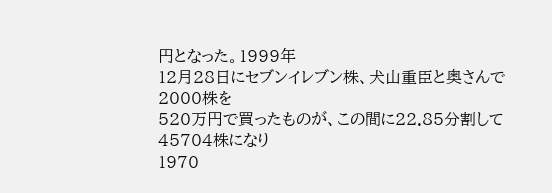円となった。1999年
12月28日にセブンイレブン株、犬山重臣と奥さんで2000株を
520万円で買ったものが、この間に22.85分割して45704株になり
1970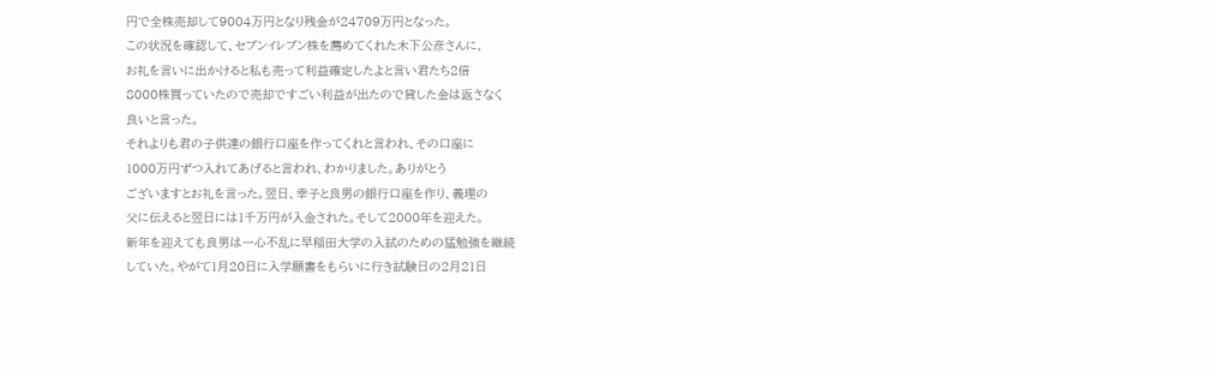円で全株売却して9004万円となり残金が24709万円となった。
この状況を確認して、セブンイレブン株を薦めてくれた木下公彦さんに、
お礼を言いに出かけると私も売って利益確定したよと言い君たち2倍
8000株買っていたので売却ですごい利益が出たので貸した金は返さなく
良いと言った。
それよりも君の子供達の銀行口座を作ってくれと言われ、その口座に
1000万円ずつ入れてあげると言われ、わかりました。ありがとう
ございますとお礼を言った。翌日、幸子と良男の銀行口座を作り、義理の
父に伝えると翌日には1千万円が入金された。そして2000年を迎えた。
新年を迎えても良男は一心不乱に早稲田大学の入試のための猛勉強を継続
していた。やがて1月20日に入学願書をもらいに行き試験日の2月21日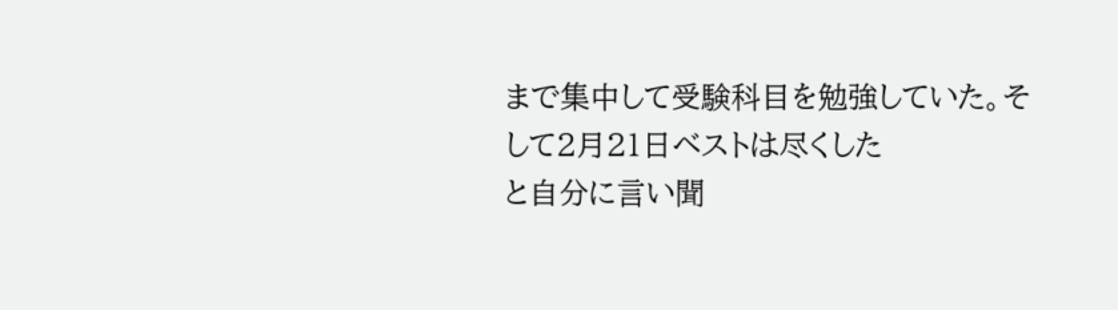まで集中して受験科目を勉強していた。そして2月21日ベストは尽くした
と自分に言い聞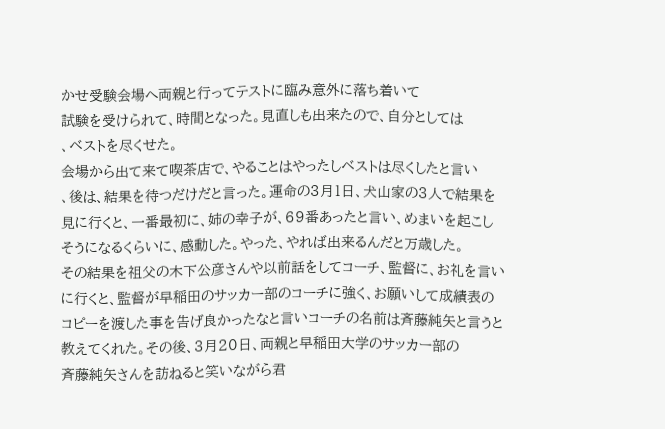かせ受験会場へ両親と行ってテストに臨み意外に落ち着いて
試験を受けられて、時間となった。見直しも出来たので、自分としては
、ベストを尽くせた。
会場から出て来て喫茶店で、やることはやったしベストは尽くしたと言い
、後は、結果を待つだけだと言った。運命の3月1日、犬山家の3人で結果を
見に行くと、一番最初に、姉の幸子が、69番あったと言い、めまいを起こし
そうになるくらいに、感動した。やった、やれば出来るんだと万歳した。
その結果を祖父の木下公彦さんや以前話をしてコーチ、監督に、お礼を言い
に行くと、監督が早稲田のサッカー部のコーチに強く、お願いして成績表の
コピーを渡した事を告げ良かったなと言いコーチの名前は斉藤純矢と言うと
教えてくれた。その後、3月20日、両親と早稲田大学のサッカー部の
斉藤純矢さんを訪ねると笑いながら君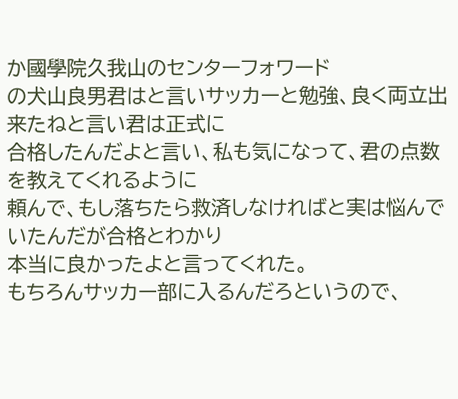か國學院久我山のセンターフォワード
の犬山良男君はと言いサッカーと勉強、良く両立出来たねと言い君は正式に
合格したんだよと言い、私も気になって、君の点数を教えてくれるように
頼んで、もし落ちたら救済しなければと実は悩んでいたんだが合格とわかり
本当に良かったよと言ってくれた。
もちろんサッカー部に入るんだろというので、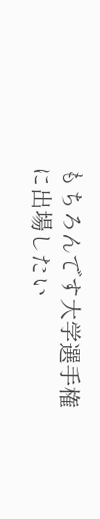もちろんです大学選手権
に出場したい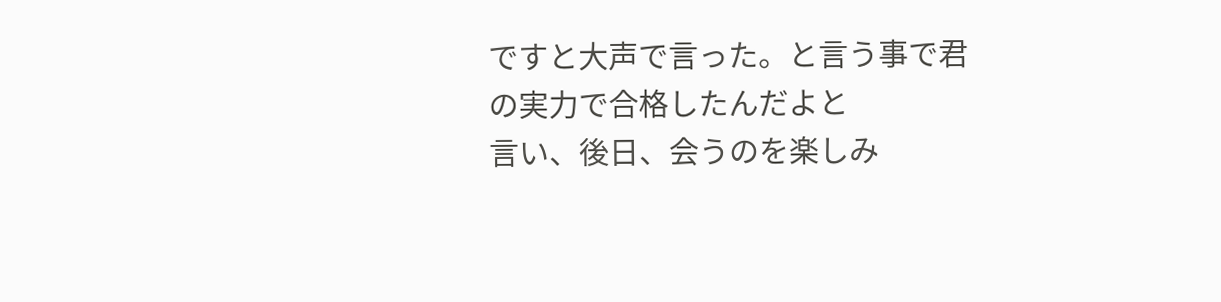ですと大声で言った。と言う事で君の実力で合格したんだよと
言い、後日、会うのを楽しみ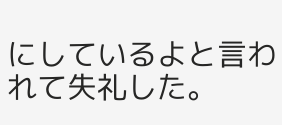にしているよと言われて失礼した。